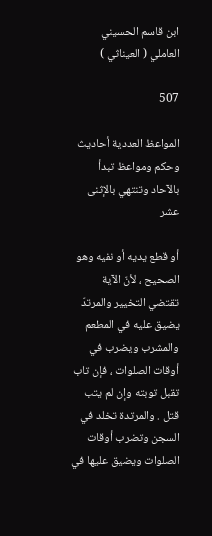ابن قاسم الحسيني العاملي ( العيناثي )

507

المواعظ العددية أحاديث وحكم ومواعظ تبدأ بالآحاد وتنتهي بالإثنى عشر

أو قطع يديه أو نفيه وهو الصحيح ، لأنّ الآية تقتضي التخيير والمرتدّ يضيق عليه في المطعم والمشرب ويضرب في أوقات الصلوات ، فإن تاب تقبل توبته وإن لم يتب قتل . والمرتدة تخلد في السجن وتضرب أوقات الصلوات ويضيق عليها في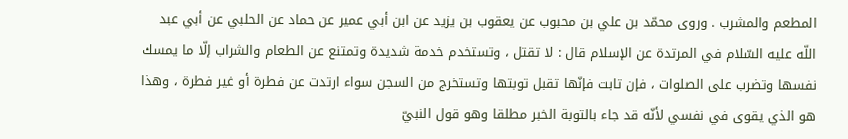المطعم والمشرب . وروى محمّد بن علي بن محبوب عن يعقوب بن يزيد عن ابن أبي عمير عن حماد عن الحلبي عن أبي عبد اللّه عليه السّلام في المرتدة عن الإسلام قال : لا تقتل ، وتستخدم خدمة شديدة وتمتنع عن الطعام والشراب إلّا ما يمسك نفسها وتضرب على الصلوات ، فإن تابت فإنّها تقبل توبتها وتستخرج من السجن سواء ارتدت عن فطرة أو غير فطرة ، وهذا هو الذي يقوى في نفسي لأنّه قد جاء بالتوبة الخبر مطلقا وهو قول النبيّ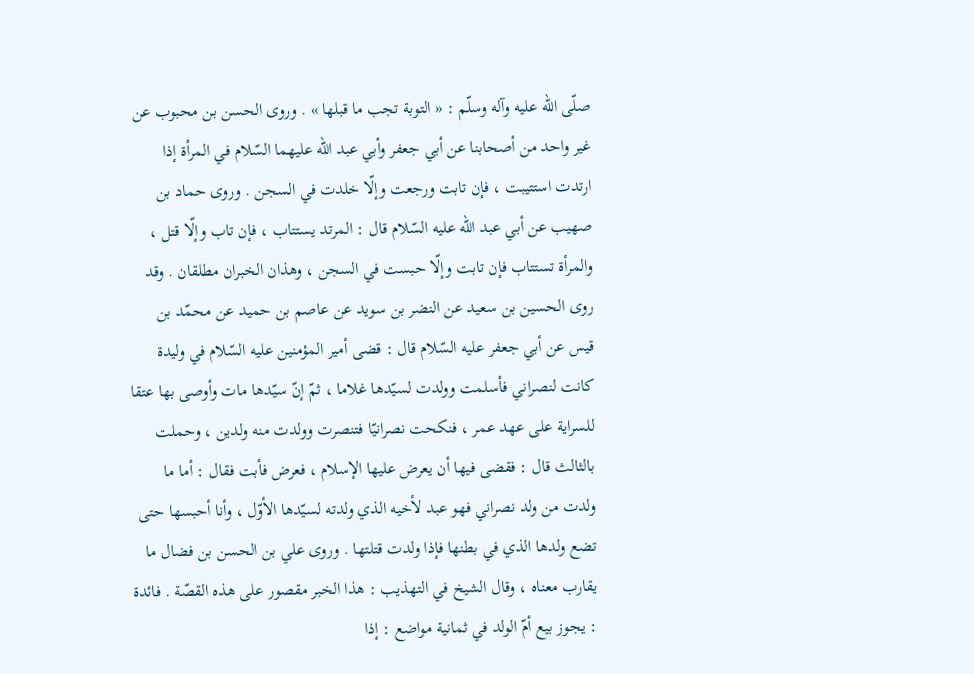صلّى اللّه عليه وآله وسلّم : « التوبة تجب ما قبلها » . وروى الحسن بن محبوب عن غير واحد من أصحابنا عن أبي جعفر وأبي عبد اللّه عليهما السّلام في المرأة إذا ارتدت استتيبت ، فإن تابت ورجعت وإلّا خلدت في السجن . وروى حماد بن صهيب عن أبي عبد اللّه عليه السّلام قال : المرتد يستتاب ، فإن تاب وإلّا قتل ، والمرأة تستتاب فإن تابت وإلّا حبست في السجن ، وهذان الخبران مطلقان . وقد روى الحسين بن سعيد عن النضر بن سويد عن عاصم بن حميد عن محمّد بن قيس عن أبي جعفر عليه السّلام قال : قضى أمير المؤمنين عليه السّلام في وليدة كانت لنصراني فأسلمت وولدت لسيّدها غلاما ، ثمّ إنّ سيّدها مات وأوصى بها عتقا للسراية على عهد عمر ، فنكحت نصرانيّا فتنصرت وولدت منه ولدين ، وحملت بالثالث قال : فقضى فيها أن يعرض عليها الإسلام ، فعرض فأبت فقال : أما ما ولدت من ولد نصراني فهو عبد لأخيه الذي ولدته لسيّدها الأوّل ، وأنا أحبسها حتى تضع ولدها الذي في بطنها فإذا ولدت قتلتها . وروى علي بن الحسن بن فضال ما يقارب معناه ، وقال الشيخ في التهذيب : هذا الخبر مقصور على هذه القصّة . فائدة : يجوز بيع أمّ الولد في ثمانية مواضع : إذا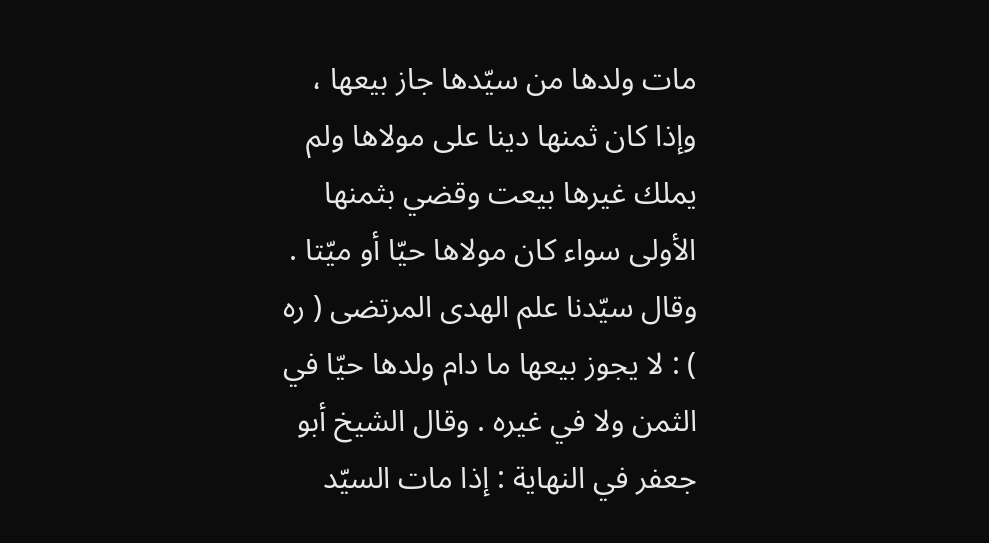مات ولدها من سيّدها جاز بيعها ، وإذا كان ثمنها دينا على مولاها ولم يملك غيرها بيعت وقضي بثمنها الأولى سواء كان مولاها حيّا أو ميّتا . وقال سيّدنا علم الهدى المرتضى ( ره ) : لا يجوز بيعها ما دام ولدها حيّا في الثمن ولا في غيره . وقال الشيخ أبو جعفر في النهاية : إذا مات السيّد